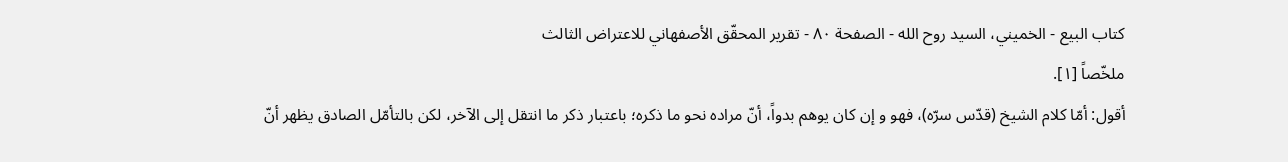كتاب البيع - الخميني، السيد روح الله - الصفحة ٨٠ - تقرير المحقّق الأصفهاني للاعتراض الثالث
ملخّصاً [١].
أقول: أمّا كلام الشيخ (قدّس سرّه)، فهو و إن كان يوهم بدواً، أنّ مراده نحو ما ذكره؛ باعتبار ذكر ما انتقل إلى الآخر، لكن بالتأمّل الصادق يظهر أنّ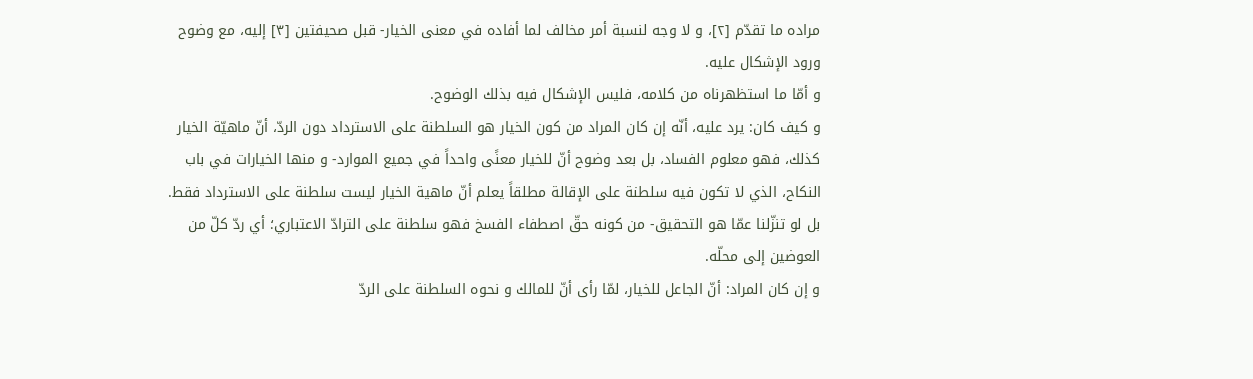مراده ما تقدّم [٢]، و لا وجه لنسبة أمر مخالف لما أفاده في معنى الخيار- قبل صحيفتين [٣] إليه، مع وضوح ورود الإشكال عليه.
و أمّا ما استظهرناه من كلامه، فليس الإشكال فيه بذلك الوضوح.
و كيف كان: يرد عليه، أنّه إن كان المراد من كون الخيار هو السلطنة على الاسترداد دون الردّ، أنّ ماهيّة الخيار كذلك، فهو معلوم الفساد، بل بعد وضوح أنّ للخيار معنًى واحداً في جميع الموارد- و منها الخيارات في باب النكاح، الذي لا تكون فيه سلطنة على الإقالة مطلقاً يعلم أنّ ماهية الخيار ليست سلطنة على الاسترداد فقط.
بل لو تنزّلنا عمّا هو التحقيق- من كونه حقّ اصطفاء الفسخ فهو سلطنة على الترادّ الاعتباري؛ أي ردّ كلّ من العوضين إلى محلّه.
و إن كان المراد: أنّ الجاعل للخيار، لمّا رأى أنّ للمالك و نحوه السلطنة على الردّ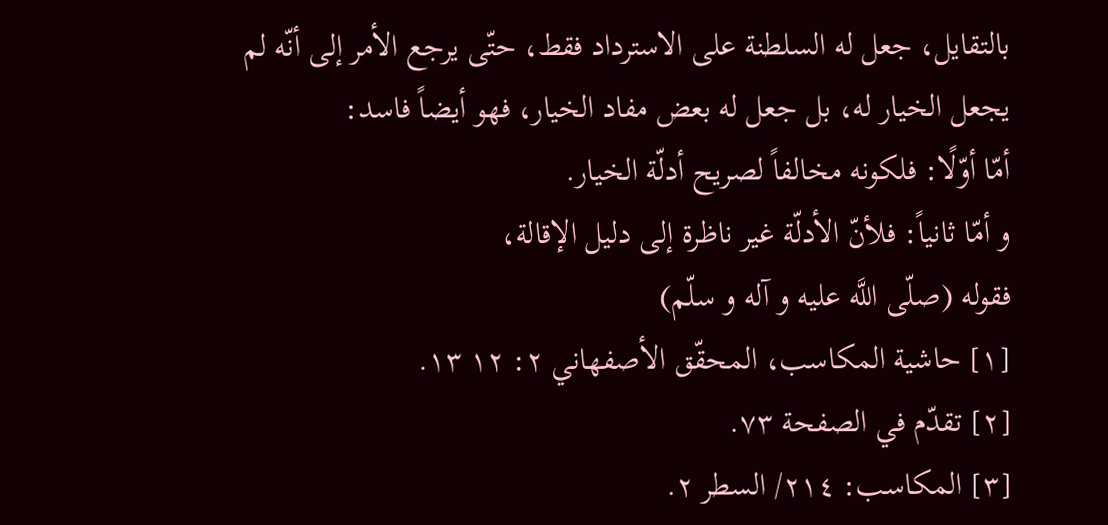بالتقايل، جعل له السلطنة على الاسترداد فقط، حتّى يرجع الأمر إلى أنّه لم يجعل الخيار له، بل جعل له بعض مفاد الخيار، فهو أيضاً فاسد:
أمّا أوّلًا: فلكونه مخالفاً لصريح أدلّة الخيار.
و أمّا ثانياً: فلأنّ الأدلّة غير ناظرة إلى دليل الإقالة،
فقوله (صلّى اللَّه عليه و آله و سلّم)
[١] حاشية المكاسب، المحقّق الأصفهاني ٢: ١٢ ١٣.
[٢] تقدّم في الصفحة ٧٣.
[٣] المكاسب: ٢١٤/ السطر ٢.